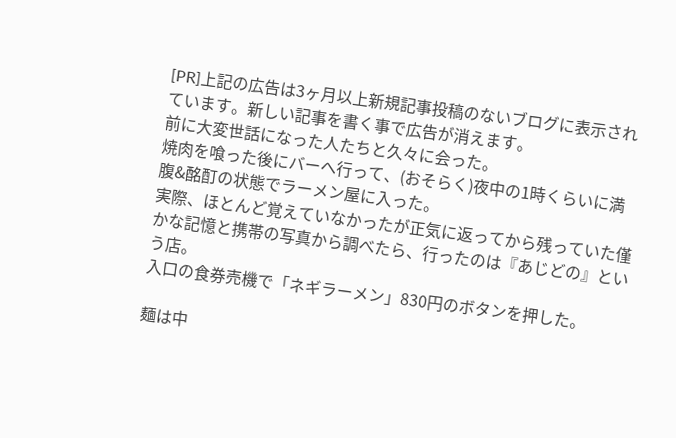[PR]上記の広告は3ヶ月以上新規記事投稿のないブログに表示されています。新しい記事を書く事で広告が消えます。
前に大変世話になった人たちと久々に会った。
焼肉を喰った後にバーへ行って、(おそらく)夜中の1時くらいに満腹&酩酊の状態でラーメン屋に入った。
実際、ほとんど覚えていなかったが正気に返ってから残っていた僅かな記憶と携帯の写真から調べたら、行ったのは『あじどの』という店。
入口の食券売機で「ネギラーメン」830円のボタンを押した。

麺は中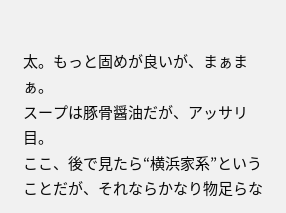太。もっと固めが良いが、まぁまぁ。
スープは豚骨醤油だが、アッサリ目。
ここ、後で見たら“横浜家系”ということだが、それならかなり物足らな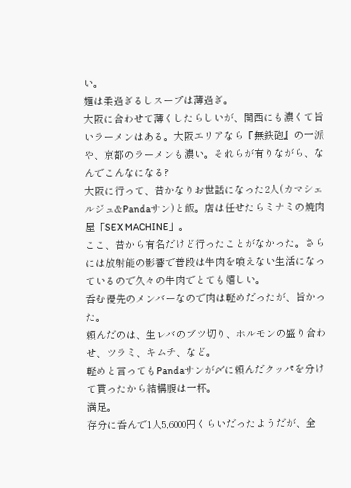い。
麺は柔過ぎるしスープは薄過ぎ。
大阪に合わせて薄くしたらしいが、関西にも濃くて旨いラーメンはある。大阪エリアなら『無鉄砲』の一派や、京都のラーメンも濃い。それらが有りながら、なんでこんなになる?
大阪に行って、昔かなりお世話になった2人(カマシェルジュ&Pandaサン)と飯。店は任せたらミナミの焼肉屋「SEX MACHINE」。
ここ、昔から有名だけど行ったことがなかった。さらには放射能の影響で普段は牛肉を喰えない生活になっているので久々の牛肉でとても嬉しい。
呑む優先のメンバーなので肉は軽めだったが、旨かった。
頼んだのは、生レバのブツ切り、ホルモンの盛り合わせ、ツラミ、キムチ、など。
軽めと言ってもPandaサンが〆に頼んだクッパを分けて貰ったから結構腹は一杯。
満足。
存分に呑んで1人5,6000円くらいだったようだが、全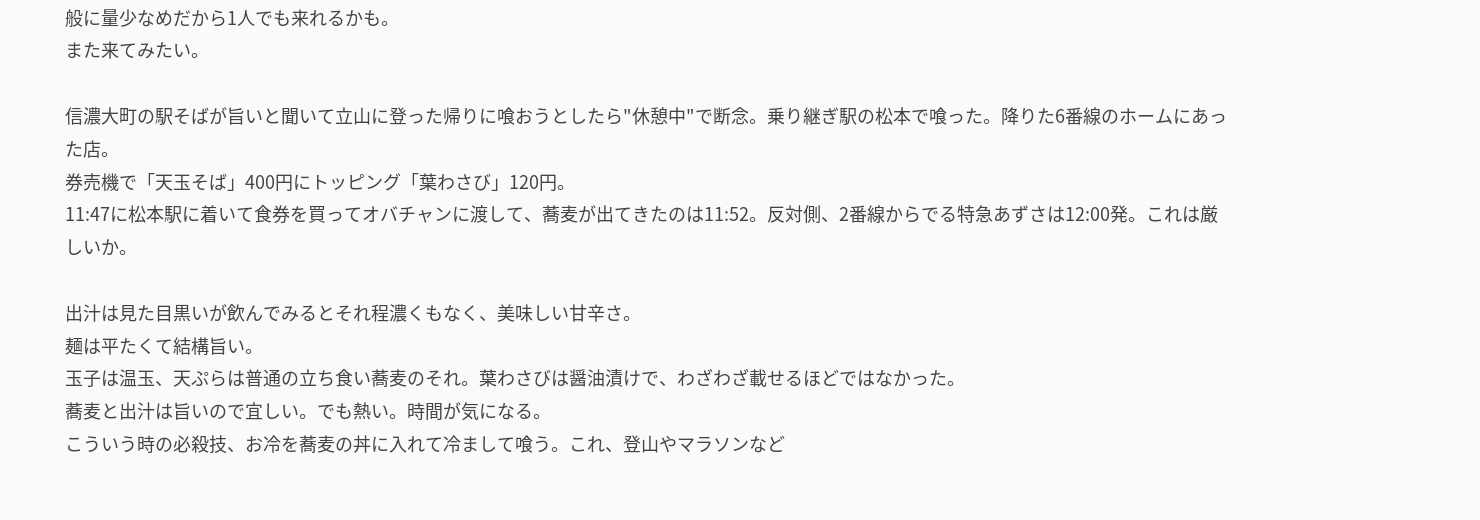般に量少なめだから1人でも来れるかも。
また来てみたい。

信濃大町の駅そばが旨いと聞いて立山に登った帰りに喰おうとしたら"休憩中"で断念。乗り継ぎ駅の松本で喰った。降りた6番線のホームにあった店。
券売機で「天玉そば」400円にトッピング「葉わさび」120円。
11:47に松本駅に着いて食券を買ってオバチャンに渡して、蕎麦が出てきたのは11:52。反対側、2番線からでる特急あずさは12:00発。これは厳しいか。

出汁は見た目黒いが飲んでみるとそれ程濃くもなく、美味しい甘辛さ。
麺は平たくて結構旨い。
玉子は温玉、天ぷらは普通の立ち食い蕎麦のそれ。葉わさびは醤油漬けで、わざわざ載せるほどではなかった。
蕎麦と出汁は旨いので宜しい。でも熱い。時間が気になる。
こういう時の必殺技、お冷を蕎麦の丼に入れて冷まして喰う。これ、登山やマラソンなど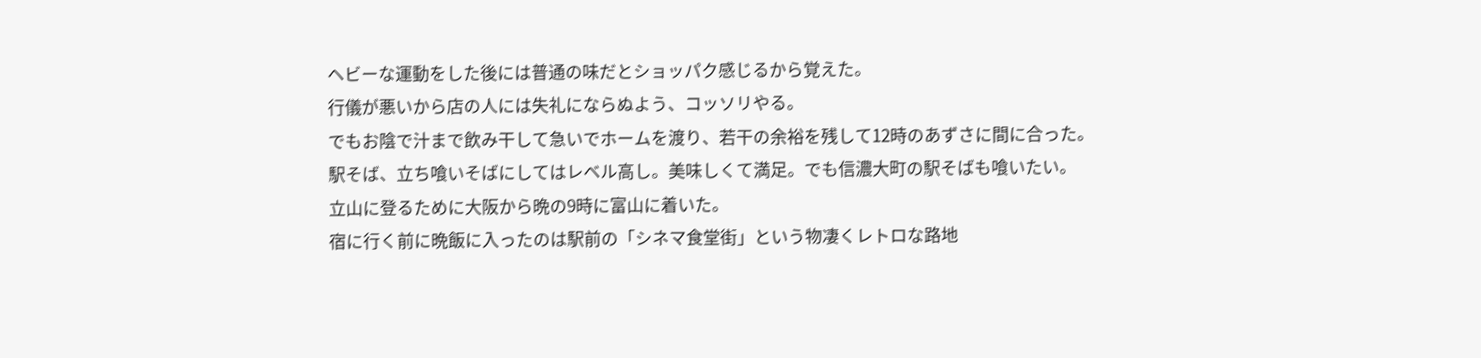ヘビーな運動をした後には普通の味だとショッパク感じるから覚えた。
行儀が悪いから店の人には失礼にならぬよう、コッソリやる。
でもお陰で汁まで飲み干して急いでホームを渡り、若干の余裕を残して12時のあずさに間に合った。
駅そば、立ち喰いそばにしてはレベル高し。美味しくて満足。でも信濃大町の駅そばも喰いたい。
立山に登るために大阪から晩の9時に富山に着いた。
宿に行く前に晩飯に入ったのは駅前の「シネマ食堂街」という物凄くレトロな路地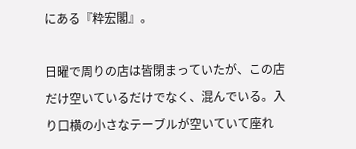にある『粋宏閣』。

日曜で周りの店は皆閉まっていたが、この店だけ空いているだけでなく、混んでいる。入り口横の小さなテーブルが空いていて座れ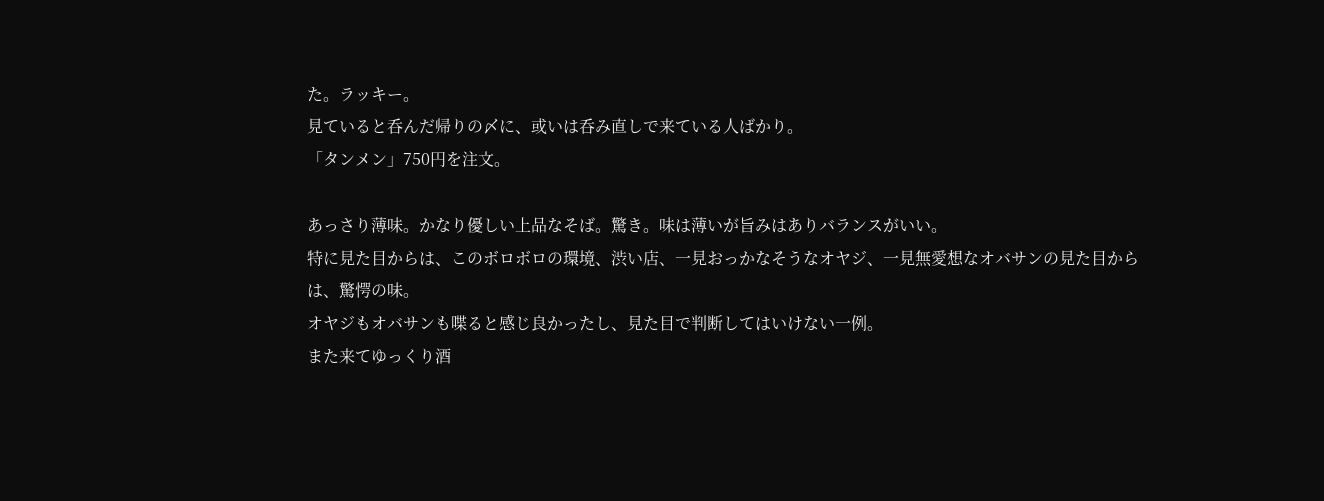た。ラッキー。
見ていると呑んだ帰りの〆に、或いは呑み直しで来ている人ばかり。
「タンメン」750円を注文。

あっさり薄味。かなり優しい上品なそば。驚き。味は薄いが旨みはありバランスがいい。
特に見た目からは、このボロボロの環境、渋い店、一見おっかなそうなオヤジ、一見無愛想なオバサンの見た目からは、驚愕の味。
オヤジもオバサンも喋ると感じ良かったし、見た目で判断してはいけない一例。
また来てゆっくり酒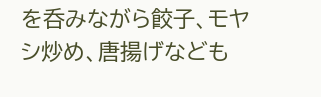を呑みながら餃子、モヤシ炒め、唐揚げなども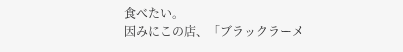食べたい。
因みにこの店、「ブラックラーメ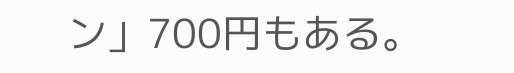ン」700円もある。